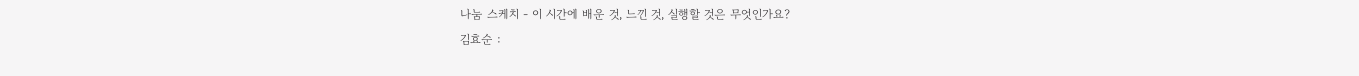나눔 스케치 - 이 시간에 배운 것, 느낀 것, 실행할 것은 무엇인가요?
김효순 :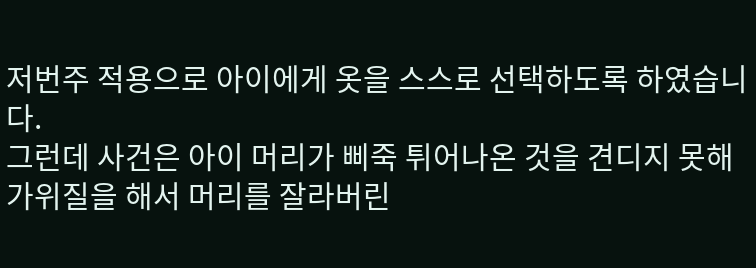저번주 적용으로 아이에게 옷을 스스로 선택하도록 하였습니다.
그런데 사건은 아이 머리가 삐죽 튀어나온 것을 견디지 못해 가위질을 해서 머리를 잘라버린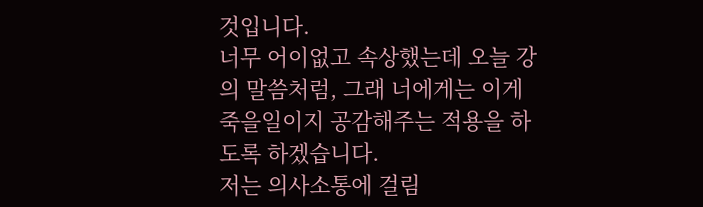것입니다.
너무 어이없고 속상했는데 오늘 강의 말씀처럼, 그래 너에게는 이게 죽을일이지 공감해주는 적용을 하도록 하겠습니다.
저는 의사소통에 걸림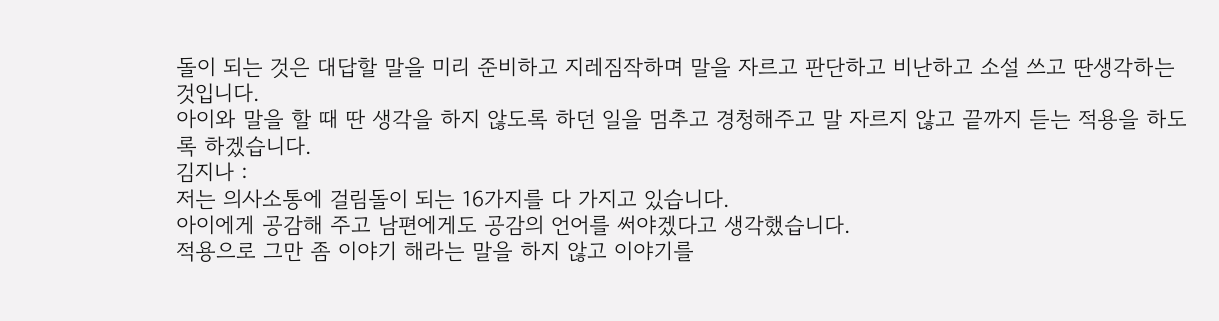돌이 되는 것은 대답할 말을 미리 준비하고 지레짐작하며 말을 자르고 판단하고 비난하고 소설 쓰고 딴생각하는 것입니다.
아이와 말을 할 때 딴 생각을 하지 않도록 하던 일을 멈추고 경청해주고 말 자르지 않고 끝까지 듣는 적용을 하도록 하겠습니다.
김지나 :
저는 의사소통에 걸림돌이 되는 16가지를 다 가지고 있습니다.
아이에게 공감해 주고 남편에게도 공감의 언어를 써야겠다고 생각했습니다.
적용으로 그만 좀 이야기 해라는 말을 하지 않고 이야기를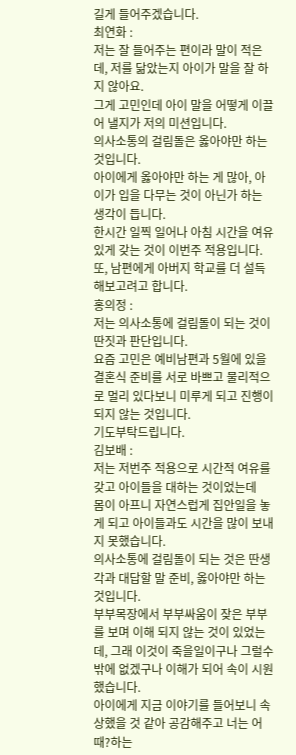길게 들어주겠습니다.
최연화 :
저는 잘 들어주는 편이라 말이 적은데, 저를 닮았는지 아이가 말을 잘 하지 않아요.
그게 고민인데 아이 말을 어떻게 이끌어 낼지가 저의 미션입니다.
의사소통의 걸림돌은 옳아야만 하는 것입니다.
아이에게 옳아야만 하는 게 많아, 아이가 입을 다무는 것이 아닌가 하는 생각이 듭니다.
한시간 일찍 일어나 아침 시간을 여유있게 갖는 것이 이번주 적용입니다.
또, 남편에게 아버지 학교를 더 설득해보고려고 합니다.
홍의정 :
저는 의사소통에 걸림돌이 되는 것이 딴짓과 판단입니다.
요즘 고민은 예비남편과 5월에 있을 결혼식 준비를 서로 바쁘고 물리적으로 멀리 있다보니 미루게 되고 진행이 되지 않는 것입니다.
기도부탁드립니다.
김보배 :
저는 저번주 적용으로 시간적 여유를 갖고 아이들을 대하는 것이었는데
몸이 아프니 자연스럽게 집안일을 놓게 되고 아이들과도 시간을 많이 보내지 못했습니다.
의사소통에 걸림돌이 되는 것은 딴생각과 대답할 말 준비, 옳아야만 하는 것입니다.
부부목장에서 부부싸움이 잦은 부부를 보며 이해 되지 않는 것이 있었는데, 그래 이것이 죽을일이구나 그럴수밖에 없겠구나 이해가 되어 속이 시원했습니다.
아이에게 지금 이야기를 들어보니 속상했을 것 같아 공감해주고 너는 어때?하는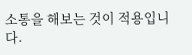소통을 해보는 것이 적용입니다.